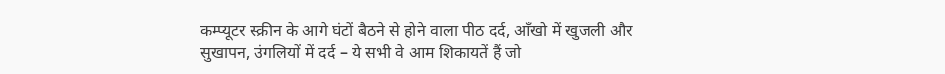कम्प्यूटर स्क्रीन के आगे घंटों बैठने से होने वाला पीठ दर्द, आँखो में खुजली और सुखापन, उंगलियों में दर्द – ये सभी वे आम शिकायतें हैं जो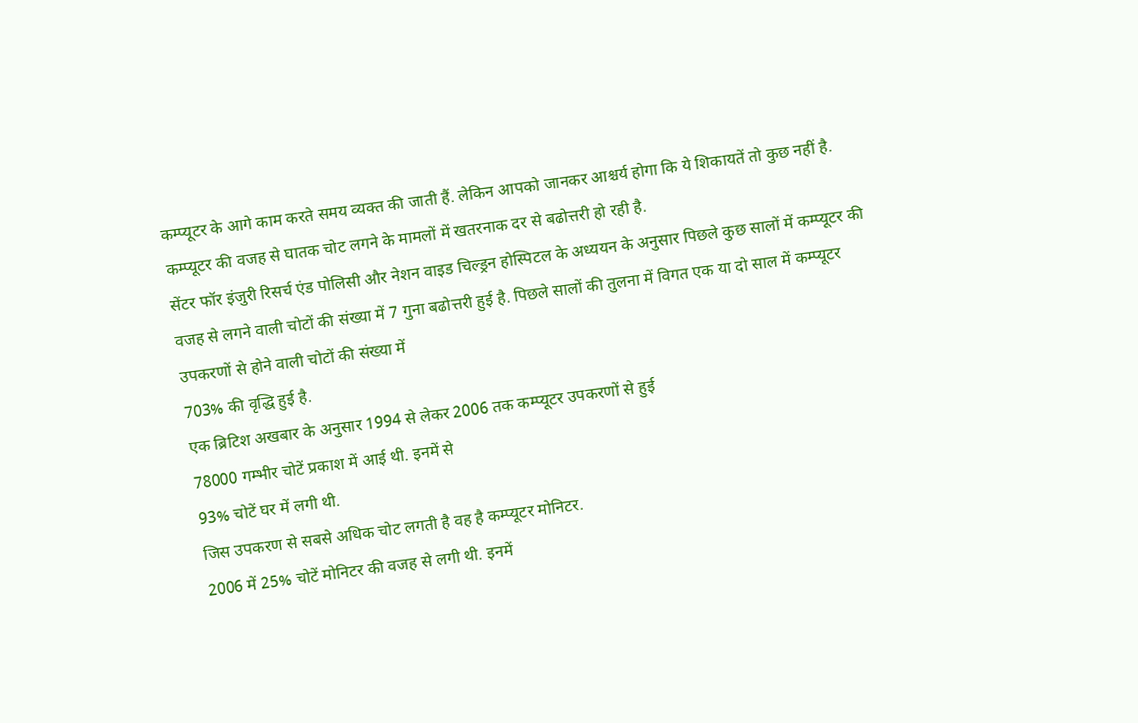कम्प्यूटर के आगे काम करते समय व्यक्त की जाती हैं. लेकिन आपको जानकर आश्चर्य होगा कि ये शिकायतें तो कुछ नहीं है. कम्प्यूटर की वजह से घातक चोट लगने के मामलों में खतरनाक दर से बढोत्तरी हो रही है.
सेंटर फॉर इंजुरी रिसर्च एंड पोलिसी और नेशन वाइड चिल्ड्रन होस्पिटल के अध्ययन के अनुसार पिछले कुछ सालों में कम्प्यूटर की वजह से लगने वाली चोटों की संख्या में 7 गुना बढोत्तरी हुई है. पिछले सालों की तुलना में विगत एक या दो साल में कम्प्यूटर उपकरणों से होने वाली चोटों की संख्या में
703% की वृद्धि हुई है.
एक ब्रिटिश अखबार के अनुसार 1994 से लेकर 2006 तक कम्प्यूटर उपकरणों से हुई
78000 गम्भीर चोटें प्रकाश में आई थी. इनमें से
93% चोटें घर में लगी थी.
जिस उपकरण से सबसे अधिक चोट लगती है वह है कम्प्यूटर मोनिटर.
2006 में 25% चोटें मोनिटर की वजह से लगी थी. इनमें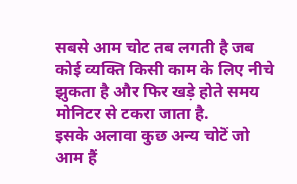सबसे आम चोट तब लगती है जब कोई व्यक्ति किसी काम के लिए नीचे झुकता है और फिर खड़े होते समय मोनिटर से टकरा जाता है.
इसके अलावा कुछ अन्य चोटॆं जो आम हैं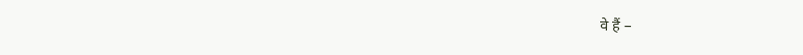वे हैं –